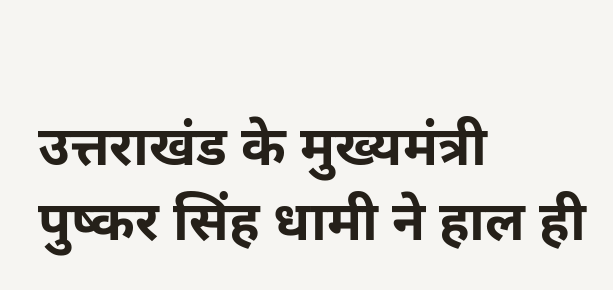उत्तराखंड के मुख्यमंत्री पुष्कर सिंह धामी ने हाल ही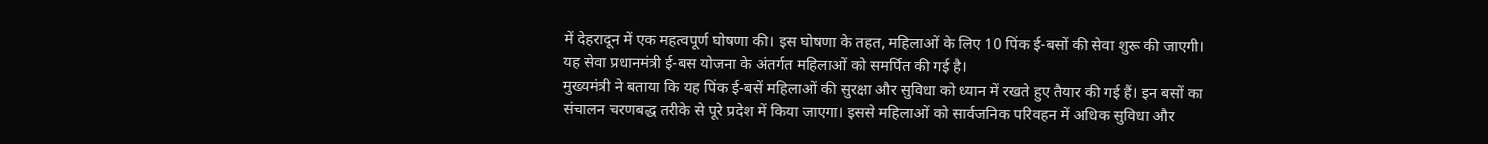में देहरादून में एक महत्वपूर्ण घोषणा की। इस घोषणा के तहत, महिलाओं के लिए 10 पिंक ई-बसों की सेवा शुरू की जाएगी। यह सेवा प्रधानमंत्री ई-बस योजना के अंतर्गत महिलाओं को समर्पित की गई है।
मुख्यमंत्री ने बताया कि यह पिंक ई-बसें महिलाओं की सुरक्षा और सुविधा को ध्यान में रखते हुए तैयार की गई हैं। इन बसों का संचालन चरणबद्ध तरीके से पूरे प्रदेश में किया जाएगा। इससे महिलाओं को सार्वजनिक परिवहन में अधिक सुविधा और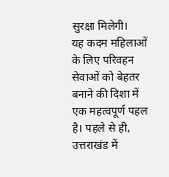सुरक्षा मिलेगी।
यह कदम महिलाओं के लिए परिवहन सेवाओं को बेहतर बनाने की दिशा में एक महत्वपूर्ण पहल है। पहले से ही, उत्तराखंड में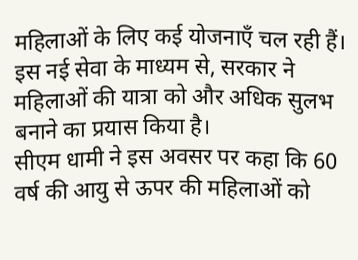महिलाओं के लिए कई योजनाएँ चल रही हैं। इस नई सेवा के माध्यम से, सरकार ने महिलाओं की यात्रा को और अधिक सुलभ बनाने का प्रयास किया है।
सीएम धामी ने इस अवसर पर कहा कि 60 वर्ष की आयु से ऊपर की महिलाओं को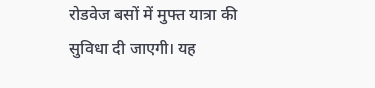रोडवेज बसों में मुफ्त यात्रा की सुविधा दी जाएगी। यह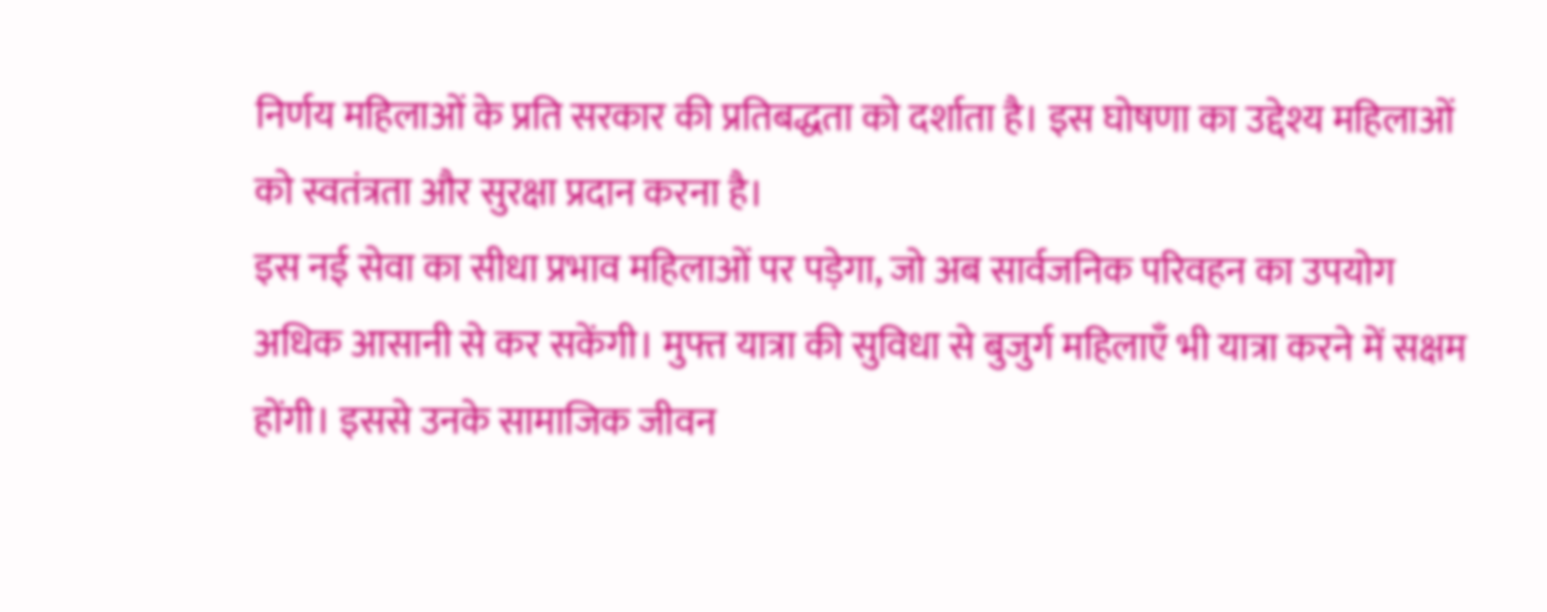निर्णय महिलाओं के प्रति सरकार की प्रतिबद्धता को दर्शाता है। इस घोषणा का उद्देश्य महिलाओं को स्वतंत्रता और सुरक्षा प्रदान करना है।
इस नई सेवा का सीधा प्रभाव महिलाओं पर पड़ेगा, जो अब सार्वजनिक परिवहन का उपयोग अधिक आसानी से कर सकेंगी। मुफ्त यात्रा की सुविधा से बुजुर्ग महिलाएँ भी यात्रा करने में सक्षम होंगी। इससे उनके सामाजिक जीवन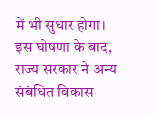में भी सुधार होगा।
इस घोषणा के बाद, राज्य सरकार ने अन्य संबंधित विकास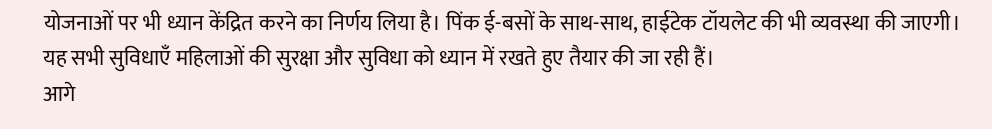योजनाओं पर भी ध्यान केंद्रित करने का निर्णय लिया है। पिंक ई-बसों के साथ-साथ, हाईटेक टॉयलेट की भी व्यवस्था की जाएगी। यह सभी सुविधाएँ महिलाओं की सुरक्षा और सुविधा को ध्यान में रखते हुए तैयार की जा रही हैं।
आगे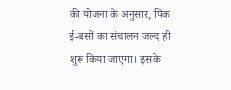की योजना के अनुसार, पिंक ई-बसों का संचालन जल्द ही शुरू किया जाएगा। इसके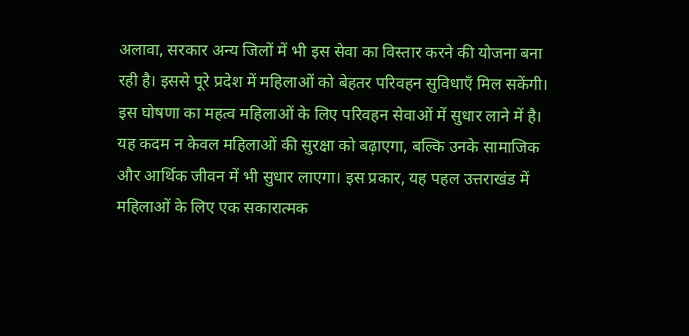अलावा, सरकार अन्य जिलों में भी इस सेवा का विस्तार करने की योजना बना रही है। इससे पूरे प्रदेश में महिलाओं को बेहतर परिवहन सुविधाएँ मिल सकेंगी।
इस घोषणा का महत्व महिलाओं के लिए परिवहन सेवाओं में सुधार लाने में है। यह कदम न केवल महिलाओं की सुरक्षा को बढ़ाएगा, बल्कि उनके सामाजिक और आर्थिक जीवन में भी सुधार लाएगा। इस प्रकार, यह पहल उत्तराखंड में महिलाओं के लिए एक सकारात्मक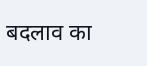बदलाव का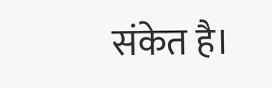संकेत है।